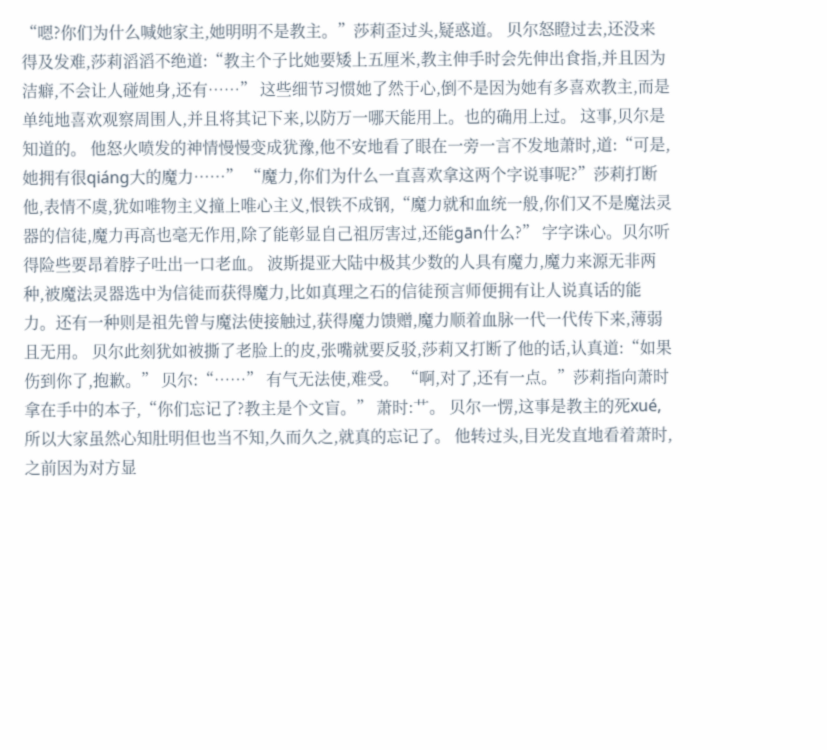“嗯?你们为什么喊她家主,她明明不是教主。”莎莉歪过头,疑惑道。 贝尔怒瞪过去,还没来得及发难,莎莉滔滔不绝道:“教主个子比她要矮上五厘米,教主伸手时会先伸出食指,并且因为洁癖,不会让人碰她身,还有……” 这些细节习惯她了然于心,倒不是因为她有多喜欢教主,而是单纯地喜欢观察周围人,并且将其记下来,以防万一哪天能用上。也的确用上过。 这事,贝尔是知道的。 他怒火喷发的神情慢慢变成犹豫,他不安地看了眼在一旁一言不发地萧时,道:“可是,她拥有很qiáng大的魔力……” “魔力,你们为什么一直喜欢拿这两个字说事呢?”莎莉打断他,表情不虞,犹如唯物主义撞上唯心主义,恨铁不成钢,“魔力就和血统一般,你们又不是魔法灵器的信徒,魔力再高也毫无作用,除了能彰显自己祖厉害过,还能gān什么?” 字字诛心。贝尔听得险些要昂着脖子吐出一口老血。 波斯提亚大陆中极其少数的人具有魔力,魔力来源无非两种,被魔法灵器选中为信徒而获得魔力,比如真理之石的信徒预言师便拥有让人说真话的能力。还有一种则是祖先曾与魔法使接触过,获得魔力馈赠,魔力顺着血脉一代一代传下来,薄弱且无用。 贝尔此刻犹如被撕了老脸上的皮,张嘴就要反驳,莎莉又打断了他的话,认真道:“如果伤到你了,抱歉。” 贝尔:“……” 有气无法使,难受。 “啊,对了,还有一点。”莎莉指向萧时拿在手中的本子,“你们忘记了?教主是个文盲。” 萧时:艹。 贝尔一愣,这事是教主的死xué,所以大家虽然心知肚明但也当不知,久而久之,就真的忘记了。 他转过头,目光发直地看着萧时,之前因为对方显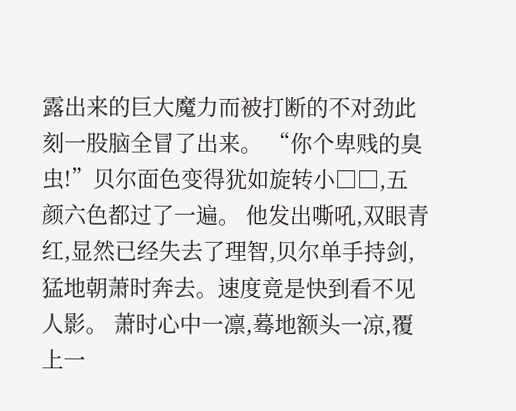露出来的巨大魔力而被打断的不对劲此刻一股脑全冒了出来。 “你个卑贱的臭虫!”贝尔面色变得犹如旋转小□□,五颜六色都过了一遍。 他发出嘶吼,双眼青红,显然已经失去了理智,贝尔单手持剑,猛地朝萧时奔去。速度竟是快到看不见人影。 萧时心中一凛,蓦地额头一凉,覆上一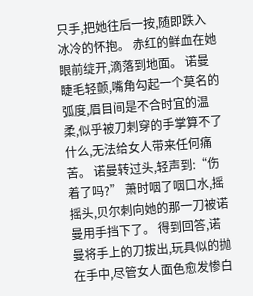只手,把她往后一按,随即跌入冰冷的怀抱。 赤红的鲜血在她眼前绽开,滴落到地面。 诺曼睫毛轻颤,嘴角勾起一个莫名的弧度,眉目间是不合时宜的温柔,似乎被刀刺穿的手掌算不了什么,无法给女人带来任何痛苦。 诺曼转过头,轻声到:“伤着了吗?” 萧时咽了咽口水,摇摇头,贝尔刺向她的那一刀被诺曼用手挡下了。 得到回答,诺曼将手上的刀拔出,玩具似的抛在手中,尽管女人面色愈发惨白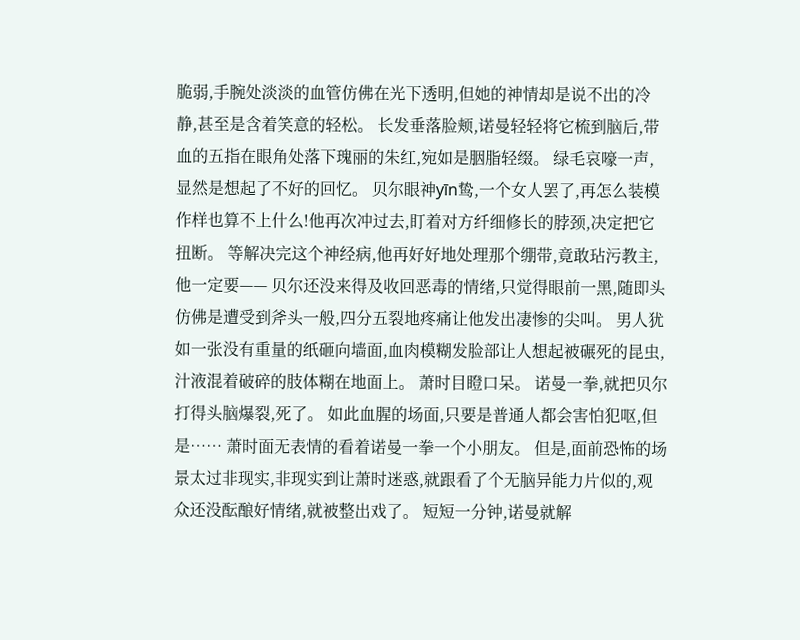脆弱,手腕处淡淡的血管仿佛在光下透明,但她的神情却是说不出的冷静,甚至是含着笑意的轻松。 长发垂落脸颊,诺曼轻轻将它梳到脑后,带血的五指在眼角处落下瑰丽的朱红,宛如是胭脂轻缀。 绿毛哀嚎一声,显然是想起了不好的回忆。 贝尔眼神yīn鸷,一个女人罢了,再怎么装模作样也算不上什么!他再次冲过去,盯着对方纤细修长的脖颈,决定把它扭断。 等解决完这个神经病,他再好好地处理那个绷带,竟敢玷污教主,他一定要—— 贝尔还没来得及收回恶毒的情绪,只觉得眼前一黑,随即头仿佛是遭受到斧头一般,四分五裂地疼痛让他发出凄惨的尖叫。 男人犹如一张没有重量的纸砸向墙面,血肉模糊发脸部让人想起被碾死的昆虫,汁液混着破碎的肢体糊在地面上。 萧时目瞪口呆。 诺曼一拳,就把贝尔打得头脑爆裂,死了。 如此血腥的场面,只要是普通人都会害怕犯呕,但是…… 萧时面无表情的看着诺曼一拳一个小朋友。 但是,面前恐怖的场景太过非现实,非现实到让萧时迷惑,就跟看了个无脑异能力片似的,观众还没酝酿好情绪,就被整出戏了。 短短一分钟,诺曼就解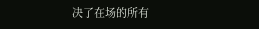决了在场的所有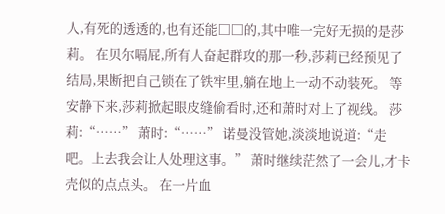人,有死的透透的,也有还能□□的,其中唯一完好无损的是莎莉。 在贝尔嗝屁,所有人奋起群攻的那一秒,莎莉已经预见了结局,果断把自己锁在了铁牢里,躺在地上一动不动装死。 等安静下来,莎莉掀起眼皮缝偷看时,还和萧时对上了视线。 莎莉:“……” 萧时:“……” 诺曼没管她,淡淡地说道:“走吧。上去我会让人处理这事。” 萧时继续茫然了一会儿,才卡壳似的点点头。 在一片血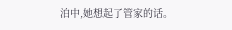泊中,她想起了管家的话。